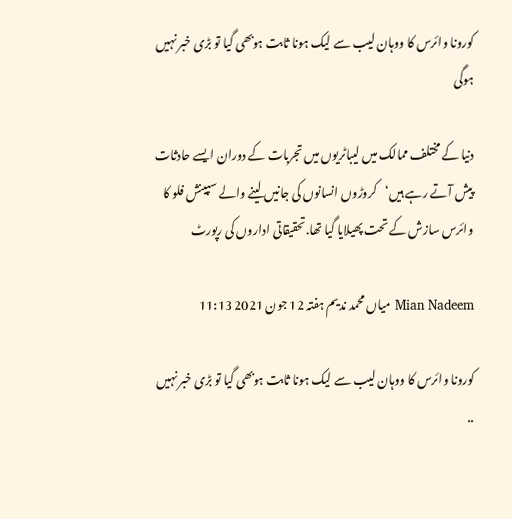کورونا وائرس کا ووہان لیب سے لیک ہونا ثابت ہوبھی گیا تو بڑی خبر نہیں ہوگی

دنیا کے مختلف ممالک میں لیباٹریوں میں تجربات کے دوران ایسے حادثات پیش آتے رہے ہیں‘کروڑوں انسانوں کی جانیں لینے والے سپینش فلو کا وائرس سازش کے تحت پھیلایا گیا تھا.تحقیقاتی اداروں کی رپورٹ

Mian Nadeem میاں محمد ندیم ہفتہ 12 جون 2021 11:13

کورونا وائرس کا ووہان لیب سے لیک ہونا ثابت ہوبھی گیا تو بڑی خبر نہیں ..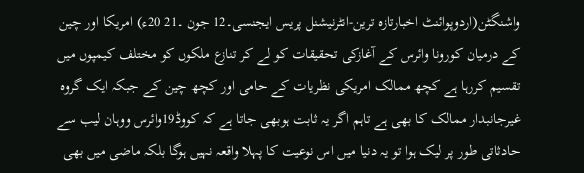واشنگٹن(اردوپوائنٹ اخبارتازہ ترین-انٹرنیشنل پریس ایجنسی۔12 جون ۔21 20ء) امریکا اور چین کے درمیان کورونا وائرس کے آغازکی تحقیقات کو لے کر تنازع ملکوں کو مختلف کیمپوں میں تقسیم کررہا ہے کچھ ممالک امریکی نظریات کے حامی اور کچھ چین کے جبکہ ایک گروہ غیرجانبدار ممالک کا بھی ہے تاہم اگر یہ ثابت ہوبھی جاتا ہے کہ کووڈ19وائرس ووہان لیب سے حادثاتی طور پر لیک ہوا تو یہ دنیا میں اس نوعیت کا پہلا واقعہ نہیں ہوگا بلکہ ماضی میں بھی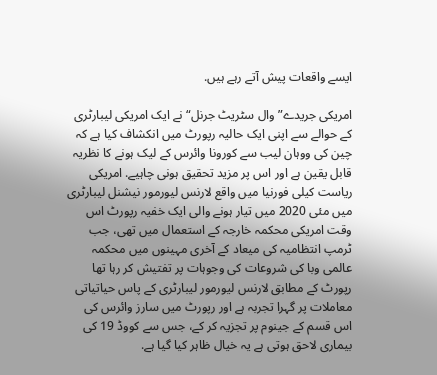ایسے واقعات پیش آتے رہے ہیں.

امریکی جریدے” وال سٹریٹ جرنل“ نے ایک امریکی لیبارٹری کے حوالے سے اپنی ایک حالیہ رپورٹ میں انکشاف کیا ہے کہ چین کی ووہان لیب سے کورونا وائرس کے لیک ہونے کا نظریہ قابل یقین ہے اور اس پر مزید تحقیق ہونی چاہیے. امریکی ریاست کیلی فورنیا میں واقع لارنس لیورمور نیشنل لیبارٹری میں مئی 2020 میں تیار ہونے والی ایک خفیہ رپورٹ اس وقت امریکی محکمہ خارجہ کے استعمال میں تھی، جب ٹرمپ انتظامیہ کی میعاد کے آخری مہینوں میں محکمہ عالمی وبا کی شروعات کی وجوہات پر تفتیش کر رہا تھا رپورٹ کے مطابق لارنس لیورمور لیبارٹری کے پاس حیاتیاتی معاملات پر گہرا تجربہ ہے اور رپورٹ میں سارز وائرس کی اس قسم کے جینوم پر تجزیہ کر کے، جس سے کووڈ 19 کی بیماری لاحق ہوتی ہے یہ خیال ظاہر کیا گیا ہے.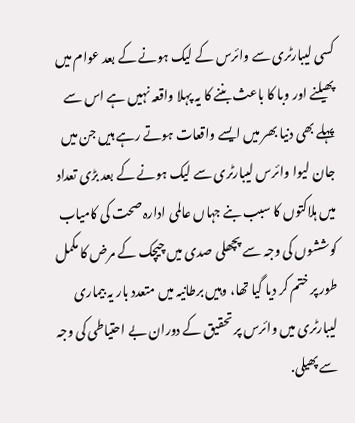کسی لیبارٹری سے وائرس کے لیک ہونے کے بعد عوام میں پھیلنے اور وبا کا باعث بننے کا یہ پہلا واقعہ نہیں ہے اس سے پہلے بھی دنیا بھر میں ایسے واقعات ہوتے رہے ہیں جن میں جان لیوا وائرس لیبارٹری سے لیک ہونے کے بعد بڑی تعداد میں ہلاکتوں کا سبب بنے جہاں عالمی ادارہ صحت کی کامیاب کوششوں کی وجہ سے پچھلی صدی میں چیچک کے مرض کا مکمل طور پر ختم کر دیا گیا تھا، وہیں برطانیہ میں متعدد بار یہ بیماری لیبارٹری میں وائرس پر تحقیق کے دوران بے احتیاطی کی وجہ سے پھیلی.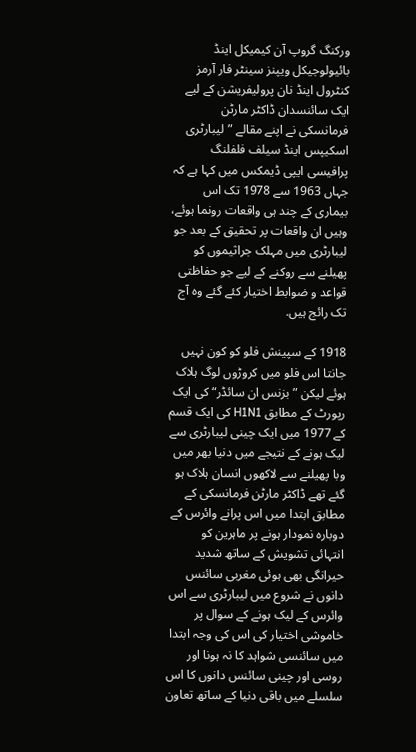ورکنگ گروپ آن کیمیکل اینڈ بائیولوجیکل ویپنز سینٹر فار آرمز کنٹرول اینڈ نان پرولیفریشن کے لیے ایک سائنسدان ڈاکٹر مارٹن فرمانسکی نے اپنے مقالے ”لیبارٹری اسکیپس اینڈ سیلف فلفلنگ پرافیسی ایپی ڈیمکس میں کہا ہے کہ جہاں 1963 سے 1978 تک اس بیماری کے چند ہی واقعات رونما ہوئے، وہیں ان واقعات پر تحقیق کے بعد جو لیبارٹری میں مہلک جراثیموں کو پھیلنے سے روکنے کے لیے جو حفاظتی قواعد و ضوابط اختیار کئے گئے وہ آج تک رائج ہیں.

1918 کے سپینش فلو کو کون نہیں جانتا اس فلو میں کروڑوں لوگ ہلاک ہوئے لیکن ”بزنس ان سائڈر“ کی ایک رپورٹ کے مطابق H1N1 کی ایک قسم کے 1977 میں ایک چینی لیبارٹری سے لیک ہونے کے نتیجے میں دنیا بھر میں وبا پھیلنے سے لاکھوں انسان ہلاک ہو گئے تھے ڈاکٹر مارٹن فرمانسکی کے مطابق ابتدا میں اس پرانے وائرس کے دوبارہ نمودار ہونے پر ماہرین کو انتہائی تشویش کے ساتھ شدید حیرانگی بھی ہوئی مغربی سائنس دانوں نے شروع میں لیبارٹری سے اس وائرس کے لیک ہونے کے سوال پر خاموشی اختیار کی اس کی وجہ ابتدا میں سائنسی شواہد کا نہ ہونا اور روسی اور چینی سائنس دانوں کا اس سلسلے میں باقی دنیا کے ساتھ تعاون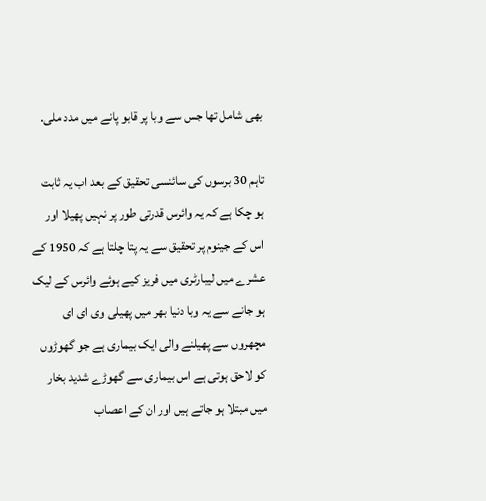بھی شامل تھا جس سے وبا پر قابو پانے میں مدد ملی.

تاہم 30 برسوں کی سائنسی تحقیق کے بعد اب یہ ثابت ہو چکا ہے کہ یہ وائرس قدرتی طور پر نہیں پھیلا اور اس کے جینوم پر تحقیق سے یہ پتا چلتا ہے کہ 1950 کے عشرے میں لیبارٹری میں فریز کیے ہوئے وائرس کے لیک ہو جانے سے یہ وبا دنیا بھر میں پھیلی وی ای ای مچھروں سے پھیلنے والی ایک بیماری ہے جو گھوڑوں کو لاحق ہوتی ہے اس بیماری سے گھوڑے شدید بخار میں مبتلا ہو جاتے ہیں اور ان کے اعصاب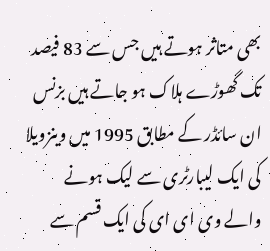بھی متاثر ہوتے ہیں جس سے 83 فیصد تک گھوڑے ہلاک ہو جاتے ہیں بزنس ان سائڈر کے مطابق 1995 میں وینزویلا کی ایک لیبارٹری سے لیک ہونے والے وی ای ای کی ایک قسم سے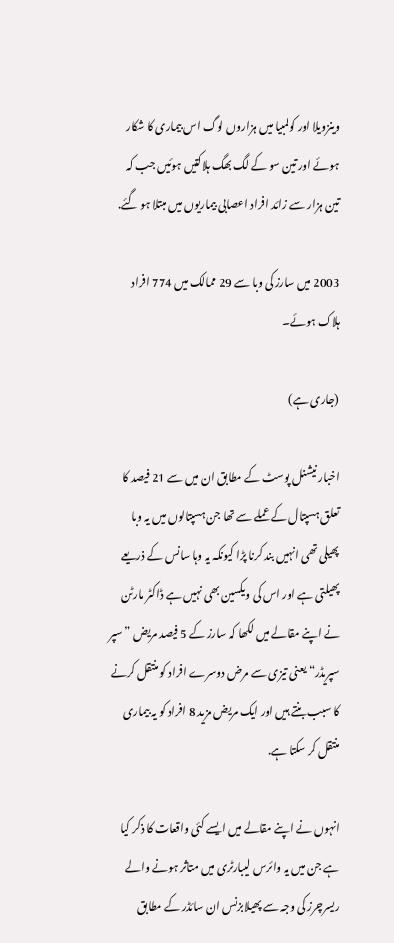وینزویلا اور کولمبیا میں ہزاروں لوگ اس بیماری کا شکار ہوئے اور تین سو کے لگ بھگ ہلاکتیں ہوئیں جب کہ تین ہزار سے زائد افراد اعصابی بیماریوں میں مبتلا ہو گئے.

2003 میں سارز کی وبا سے 29 ممالک میں 774 افراد ہلاک ہوئے۔

(جاری ہے)

اخبار نیشنل پوسٹ کے مطابق ان میں سے 21 فیصد کا تعلق ہسپتال کے عملے سے تھا جن ہسپتالوں میں یہ وبا پھیلی تھی انہیں بند کرنا پڑا کیونکہ یہ وہا سانس کے ذریعے پھیلتی ہے اور اس کی ویکسین بھی نہیں ہے ڈاکٹر مارٹن نے اپنے مقالے میں لکھا کہ سارز کے 5 فیصد مریض ”سپر سپریڈر“ یعنی تیزی سے مرض دوسرے افراد کو منتقل کرنے کا سبب بنتے ہیں اور ایک مریض مزید 8 افراد کو یہ بیماری منتقل کر سکتا ہے.

انہوں نے اپنے مقالے میں ایسے کئی واقعات کا ذکر کیا ہے جن میں یہ وائرس لیبارٹری میں متاثر ہونے والے ریسرچرز کی وجہ سے پھیلابزنس ان سائڈر کے مطابق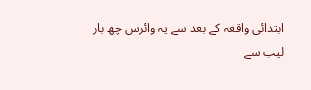ابتدائی واقعہ کے بعد سے یہ وائرس چھ بار لیب سے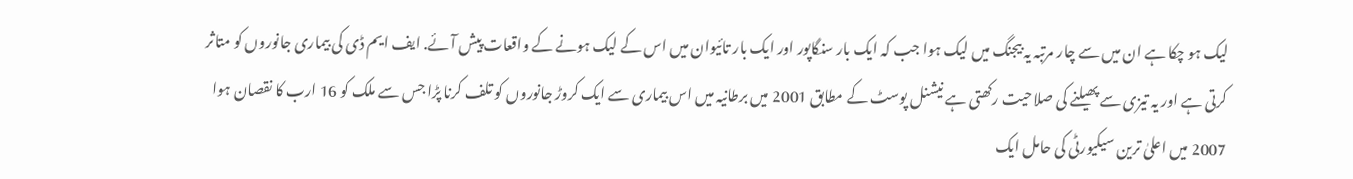لیک ہو چکا ہے ان میں سے چار مرتبہ یہ بیجنگ میں لیک ہوا جب کہ ایک بار سنگاپور اور ایک بار تائیوان میں اس کے لیک ہونے کے واقعات پیش آئے. ایف ایم ڈی کی بیماری جانوروں کو متاثر کرتی ہے اور یہ تیزی سے پھیلنے کی صلاحیت رکھتی ہے نیشنل پوسٹ کے مطابق 2001 میں برطانیہ میں اس بیماری سے ایک کروڑ جانوروں کو تلف کرنا پڑا جس سے ملک کو 16 ارب کا نقصان ہوا 2007 میں اعلیٰ ترین سیکیورٹی کی حامل ایک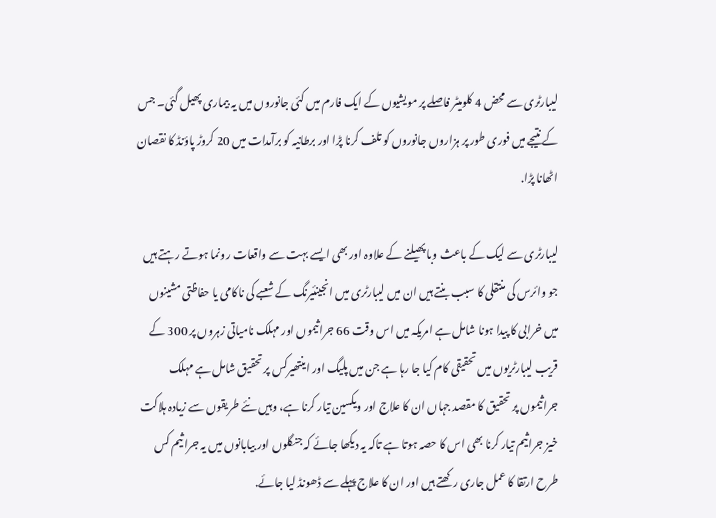لیبارٹری سے محض 4 کلومیٹر فاصلے پر مویشیوں کے ایک فارم میں کئی جانوروں میں یہ بیماری پھیل گئی۔ جس کے نتیجے میں فوری طور پر ہزاروں جانوروں کو تلف کرنا پڑا اور برطانیہ کو برآمدات میں 20 کروڑ پاؤنڈ کا نقصان اٹھانا پڑا.

لیبارٹری سے لیک کے باعث وبا پھیلنے کے علاوہ اور بھی ایسے بہت سے واقعات رونما ہوتے رہتے ہیں جو وائرس کی منتقلی کا سبب بنتے ہیں ان میں لیبارٹری میں انجینئیرنگ کے شعبے کی ناکامی یا حفاظتی مشینوں میں خرابی کا پیدا ہونا شامل ہے امریکہ میں اس وقت 66 جراثیموں اور مہلک نامیاتی زہروں پر 300 کے قریب لیبارٹریوں میں تحقیقی کام کیا جا رہا ہے جن میں پلیگ اور اینتھیرکس پر تحقیق شامل ہے مہلک جراثیموں پر تحقیق کا مقصد جہاں ان کا علاج اور ویکسین تیار کرنا ہے، وہیں نئے طریقوں سے زیادہ ہلاکت خیز جراثیم تیار کرنا بھی اس کا حصہ ہوتا ہے تاکہ یہ دیکھا جائے کہ جنگلوں اور بیابانوں میں یہ جراثیم کس طرح ارتقا کا عمل جاری رکھتے ہیں اور ان کا علاج پہلے سے ڈھونڈ لیا جائے.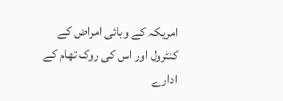امریکہ کے وبائی امراض کے کنٹرول اور اس کی روک تھام کے ادارے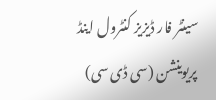سینٹر فار ڈیزیز کنٹرول اینڈ پریوینشن (سی ڈی سی)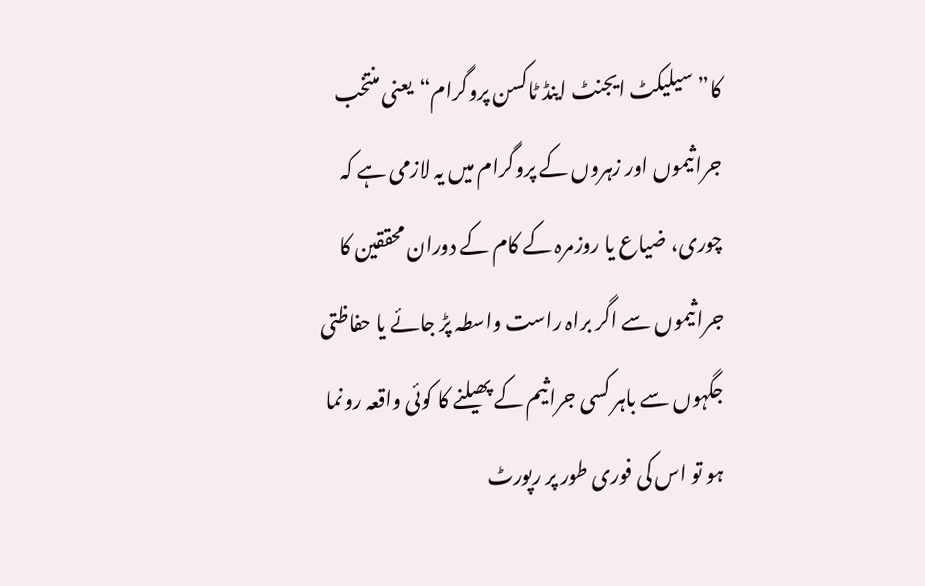کا”سیلیکٹ ایجنٹ اینڈ ٹاکسن پروگرام“یعنی منتخب جراثیموں اور زہروں کے پروگرام میں یہ لازمی ہے کہ چوری، ضیاع یا روزمرہ کے کام کے دوران محققین کا جراثیموں سے اگر براہ راست واسطہ پڑ جائے یا حفاظتی جگہوں سے باہر کسی جراثیم کے پھیلنے کا کوئی واقعہ رونما ہو تو اس کی فوری طور پر رپورٹ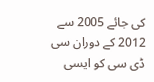کی جائے 2005 سے 2012 کے دوران سی ڈی سی کو ایسی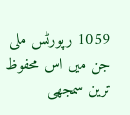1059 رپورٹس ملی جن میں اس محفوظ ترین سمجھی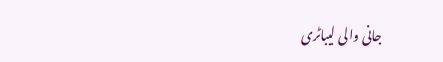جانی والی لیباٹری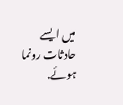میں ایسے حادثات رونما ہوئے.